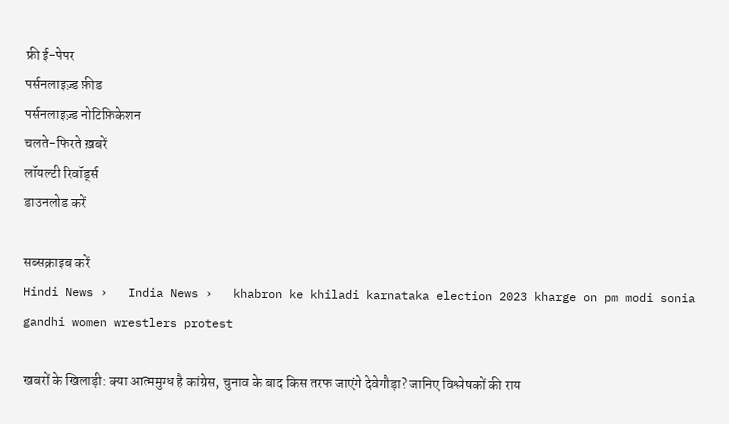फ्री ई-पेपर
पर्सनलाइज़्ड फ़ीड
पर्सनलाइज़्ड नोटिफ़िकेशन
चलते-फिरते ख़बरें
लॉयल्टी रिवॉर्ड्स
डाउनलोड करें

सब्सक्राइब करें
Hindi News ›   India News ›   khabron ke khiladi karnataka election 2023 kharge on pm modi sonia gandhi women wrestlers protest

खबरों के खिलाड़ी: क्या आत्ममुग्ध है कांग्रेस, चुनाव के बाद किस तरफ जाएंगे देवेगौड़ा? जानिए विश्लेषकों की राय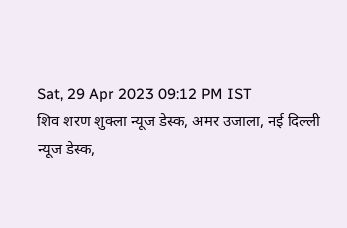Sat, 29 Apr 2023 09:12 PM IST
शिव शरण शुक्ला न्यूज डेस्क, अमर उजाला, नई दिल्ली
न्यूज डेस्क,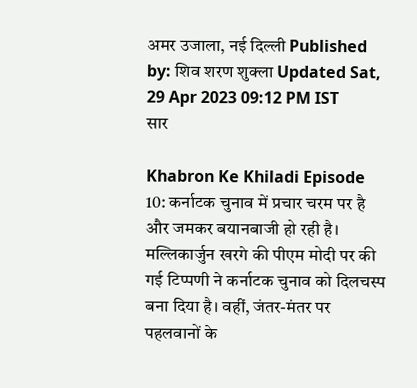अमर उजाला, नई दिल्ली Published by: शिव शरण शुक्ला Updated Sat, 29 Apr 2023 09:12 PM IST
सार

Khabron Ke Khiladi Episode 10: कर्नाटक चुनाव में प्रचार चरम पर है और जमकर बयानबाजी हो रही है। मल्लिकार्जुन खरगे की पीएम मोदी पर की गई टिप्पणी ने कर्नाटक चुनाव को दिलचस्प बना दिया है। वहीं, जंतर-मंतर पर पहलवानों के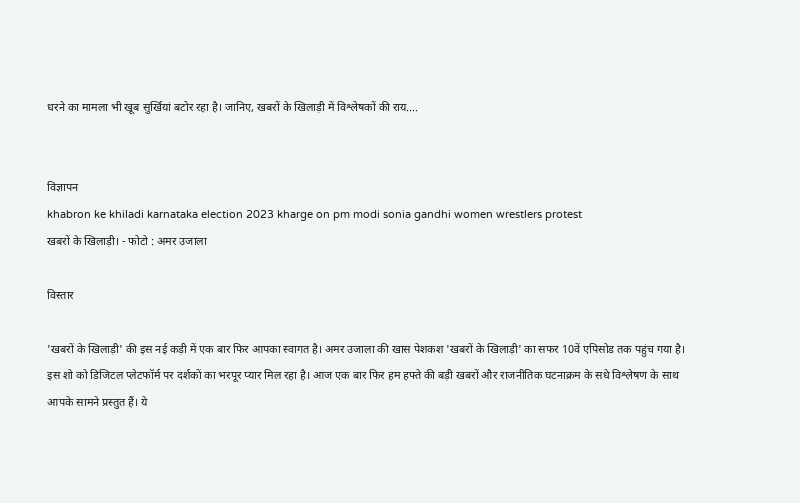धरने का मामला भी खूब सुर्खियां बटोर रहा है। जानिए, खबरों के खिलाड़ी में विश्लेषकों की राय....


विज्ञापन
khabron ke khiladi karnataka election 2023 kharge on pm modi sonia gandhi women wrestlers protest
खबरों के खिलाड़ी। - फोटो : अमर उजाला

विस्तार

'खबरों के खिलाड़ी' की इस नई कड़ी में एक बार फिर आपका स्वागत है। अमर उजाला की खास पेशकश 'खबरों के खिलाड़ी' का सफर 10वें एपिसोड तक पहुंच गया है। इस शो को डिजिटल प्लेटफॉर्म पर दर्शकों का भरपूर प्यार मिल रहा है। आज एक बार फिर हम हफ्ते की बड़ी खबरों और राजनीतिक घटनाक्रम के सधे विश्लेषण के साथ आपके सामने प्रस्तुत हैं। ये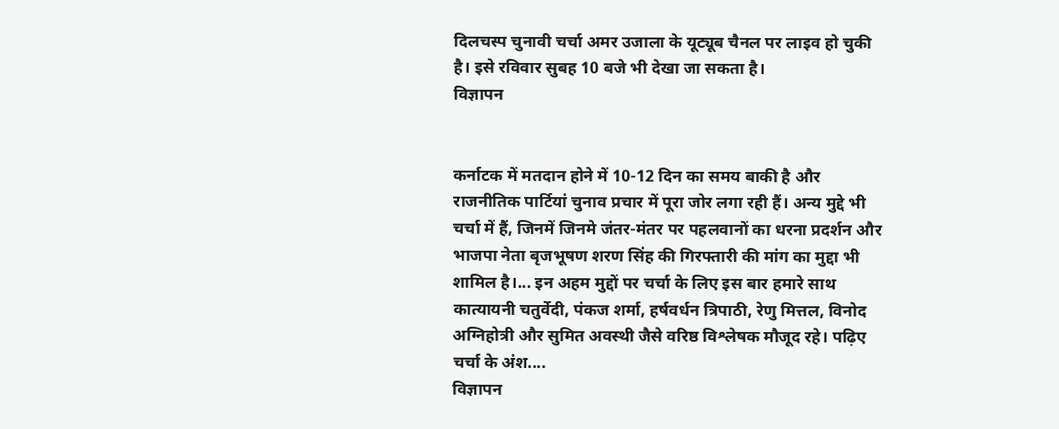दिलचस्प चुनावी चर्चा अमर उजाला के यूट्यूब चैनल पर लाइव हो चुकी है। इसे रविवार सुबह 10 बजे भी देखा जा सकता है।
विज्ञापन


कर्नाटक में मतदान होने में 10-12 दिन का समय बाकी है और राजनीतिक पार्टियां चुनाव प्रचार में पूरा जोर लगा रही हैं। अन्य मुद्दे भी चर्चा में हैं, जिनमें जिनमे जंतर-मंतर पर पहलवानों का धरना प्रदर्शन और भाजपा नेता बृजभूषण शरण सिंह की गिरफ्तारी की मांग का मुद्दा भी शामिल है।... इन अहम मुद्दों पर चर्चा के लिए इस बार हमारे साथ कात्यायनी चतुर्वेदी, पंकज शर्मा, हर्षवर्धन त्रिपाठी, रेणु मित्तल, विनोद अग्निहोत्री और सुमित अवस्थी जैसे वरिष्ठ विश्लेषक मौजूद रहे। पढ़िए चर्चा के अंश....
विज्ञापन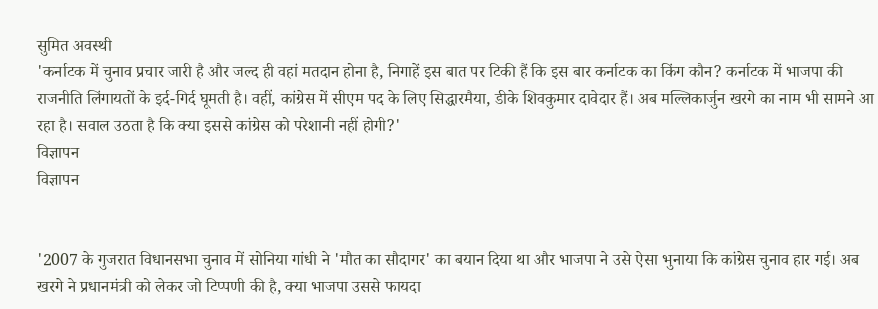सुमित अवस्थी
'कर्नाटक में चुनाव प्रचार जारी है और जल्द ही वहां मतदान होना है, निगाहें इस बात पर टिकी हैं कि इस बार कर्नाटक का किंग कौन? कर्नाटक में भाजपा की राजनीति लिंगायतों के इर्द-गिर्द घूमती है। वहीं, कांग्रेस में सीएम पद के लिए सिद्धारमैया, डीके शिवकुमार दावेदार हैं। अब मल्लिकार्जुन खरगे का नाम भी सामने आ रहा है। सवाल उठता है कि क्या इससे कांग्रेस को परेशानी नहीं होगी?'
विज्ञापन
विज्ञापन


'2007 के गुजरात विधानसभा चुनाव में सोनिया गांधी ने 'मौत का सौदागर' का बयान दिया था और भाजपा ने उसे ऐसा भुनाया कि कांग्रेस चुनाव हार गई। अब खरगे ने प्रधानमंत्री को लेकर जो टिप्पणी की है, क्या भाजपा उससे फायदा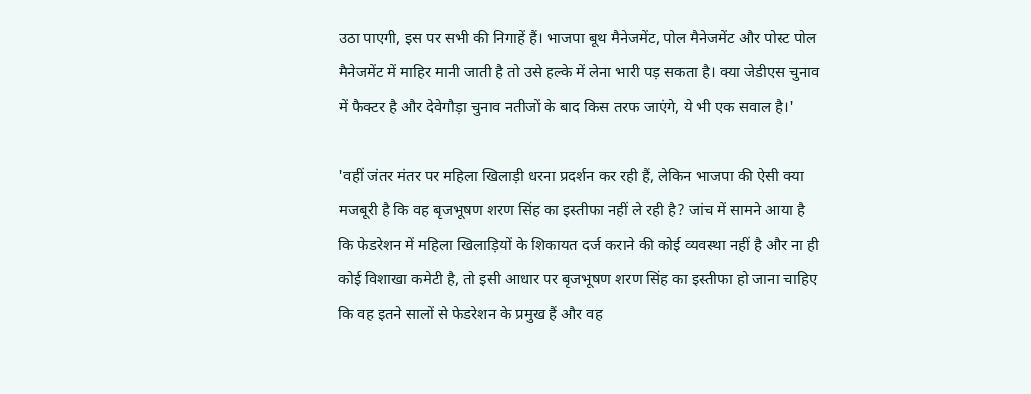उठा पाएगी, इस पर सभी की निगाहें हैं। भाजपा बूथ मैनेजमेंट, पोल मैनेजमेंट और पोस्ट पोल मैनेजमेंट में माहिर मानी जाती है तो उसे हल्के में लेना भारी पड़ सकता है। क्या जेडीएस चुनाव में फैक्टर है और देवेगौड़ा चुनाव नतीजों के बाद किस तरफ जाएंगे, ये भी एक सवाल है।'

'वहीं जंतर मंतर पर महिला खिलाड़ी धरना प्रदर्शन कर रही हैं, लेकिन भाजपा की ऐसी क्या मजबूरी है कि वह बृजभूषण शरण सिंह का इस्तीफा नहीं ले रही है? जांच में सामने आया है कि फेडरेशन में महिला खिलाड़ियों के शिकायत दर्ज कराने की कोई व्यवस्था नहीं है और ना ही कोई विशाखा कमेटी है, तो इसी आधार पर बृजभूषण शरण सिंह का इस्तीफा हो जाना चाहिए कि वह इतने सालों से फेडरेशन के प्रमुख हैं और वह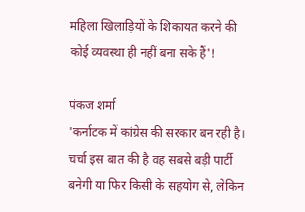महिला खिलाड़ियों के शिकायत करने की कोई व्यवस्था ही नहीं बना सके हैं'!

पंकज शर्मा
'कर्नाटक में कांग्रेस की सरकार बन रही है। चर्चा इस बात की है वह सबसे बड़ी पार्टी बनेगी या फिर किसी के सहयोग से, लेकिन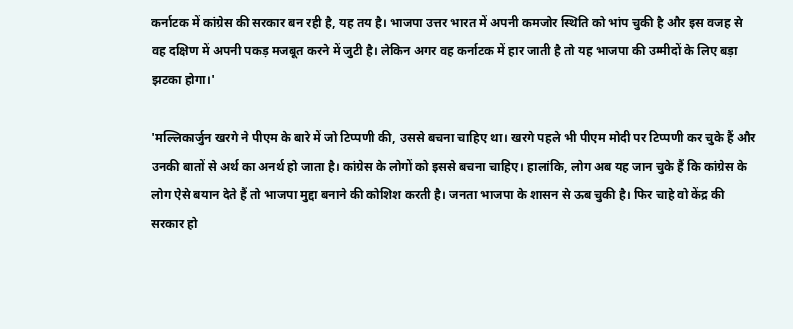कर्नाटक में कांग्रेस की सरकार बन रही है, यह तय है। भाजपा उत्तर भारत में अपनी कमजोर स्थिति को भांप चुकी है और इस वजह से वह दक्षिण में अपनी पकड़ मजबूत करने में जुटी है। लेकिन अगर वह कर्नाटक में हार जाती है तो यह भाजपा की उम्मीदों के लिए बड़ा झटका होगा।'

'मल्लिकार्जुन खरगे ने पीएम के बारे में जो टिप्पणी की, उससे बचना चाहिए था। खरगे पहले भी पीएम मोदी पर टिप्पणी कर चुके हैं और उनकी बातों से अर्थ का अनर्थ हो जाता है। कांग्रेस के लोगों को इससे बचना चाहिए। हालांकि, लोग अब यह जान चुके हैं कि कांग्रेस के लोग ऐसे बयान देते हैं तो भाजपा मुद्दा बनाने की कोशिश करती है। जनता भाजपा के शासन से ऊब चुकी है। फिर चाहे वो केंद्र की सरकार हो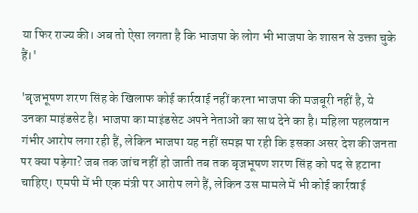या फिर राज्य की। अब तो ऐसा लगता है कि भाजपा के लोग भी भाजपा के शासन से उक्ता चुके हैं।'

'बृजभूषण शरण सिंह के खिलाफ कोई कार्रवाई नहीं करना भाजपा की मजबूरी नहीं है, ये उनका माइंडसेट है। भाजपा का माइंडसेट अपने नेताओं का साथ देने का है। महिला पहलवान गंभीर आरोप लगा रही हैं, लेकिन भाजपा यह नहीं समझ पा रही कि इसका असर देश की जनता पर क्या पड़ेगा? जब तक जांच नहीं हो जाती तब तक बृजभूषण शरण सिंह को पद से हटाना चाहिए। एमपी में भी एक मंत्री पर आरोप लगे हैं, लेकिन उस मामले में भी कोई कार्रवाई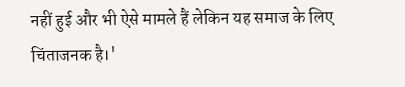नहीं हुई और भी ऐसे मामले हैं लेकिन यह समाज के लिए चिंताजनक है।'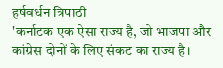हर्षवर्धन त्रिपाठी
'कर्नाटक एक ऐसा राज्य है, जो भाजपा और कांग्रेस दोनों के लिए संकट का राज्य है।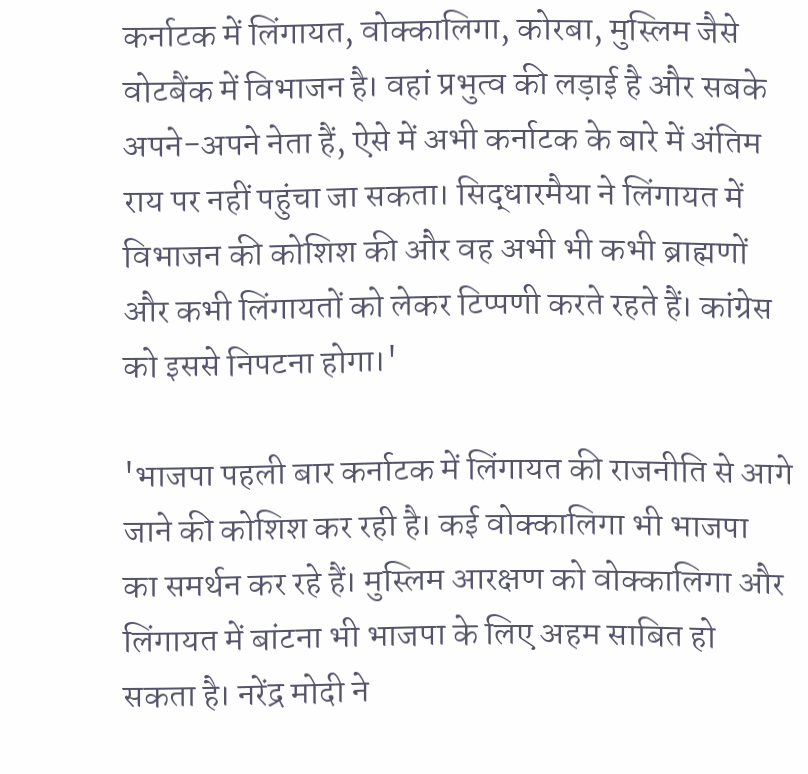कर्नाटक में लिंगायत, वोक्कालिगा, कोरबा, मुस्लिम जैसे वोटबैंक में विभाजन है। वहां प्रभुत्व की लड़ाई है और सबके अपने-अपने नेता हैं, ऐसे में अभी कर्नाटक के बारे में अंतिम राय पर नहीं पहुंचा जा सकता। सिद्धारमैया ने लिंगायत में विभाजन की कोशिश की और वह अभी भी कभी ब्राह्मणों और कभी लिंगायतों को लेकर टिप्पणी करते रहते हैं। कांग्रेस को इससे निपटना होगा।'

'भाजपा पहली बार कर्नाटक में लिंगायत की राजनीति से आगे जाने की कोशिश कर रही है। कई वोक्कालिगा भी भाजपा का समर्थन कर रहे हैं। मुस्लिम आरक्षण को वोक्कालिगा और लिंगायत में बांटना भी भाजपा के लिए अहम साबित हो सकता है। नरेंद्र मोदी ने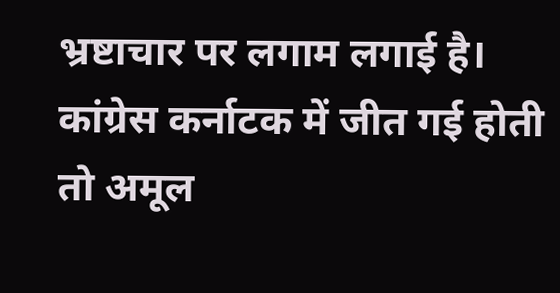भ्रष्टाचार पर लगाम लगाई है। कांग्रेस कर्नाटक में जीत गई होती तो अमूल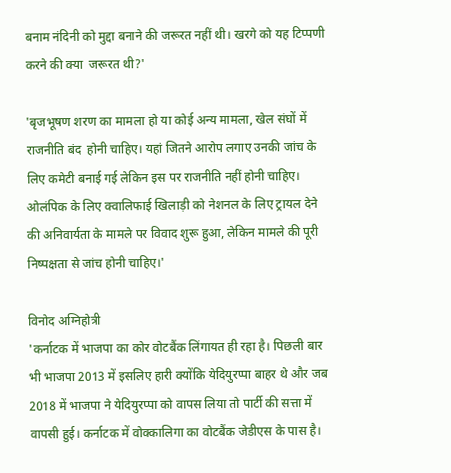बनाम नंदिनी को मुद्दा बनाने की जरूरत नहीं थी। खरगे को यह टिप्पणी करने की क्या  जरूरत थी?'

'बृजभूषण शरण का मामला हो या कोई अन्य मामला, खेल संघों में राजनीति बंद  होनी चाहिए। यहां जितने आरोप लगाए उनकी जांच के लिए कमेटी बनाई गई लेकिन इस पर राजनीति नहीं होनी चाहिए। ओलंपिक के लिए क्वालिफाई खिलाड़ी को नेशनल के लिए ट्रायल देने की अनिवार्यता के मामले पर विवाद शुरू हुआ, लेकिन मामले की पूरी निष्पक्षता से जांच होनी चाहिए।'

विनोद अग्निहोत्री
'कर्नाटक में भाजपा का कोर वोटबैंक लिंगायत ही रहा है। पिछली बार भी भाजपा 2013 में इसलिए हारी क्योंकि येदियुरप्पा बाहर थे और जब 2018 में भाजपा ने येदियुरप्पा को वापस लिया तो पार्टी की सत्ता में वापसी हुई। कर्नाटक में वोक्कालिगा का वोटबैंक जेडीएस के पास है।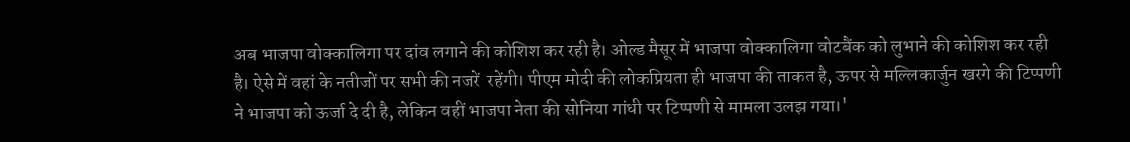अब भाजपा वोक्कालिगा पर दांव लगाने की कोशिश कर रही है। ओल्ड मैसूर में भाजपा वोक्कालिगा वोटबैंक को लुभाने की कोशिश कर रही है। ऐसे में वहां के नतीजों पर सभी की नजरें  रहेंगी। पीएम मोदी की लोकप्रियता ही भाजपा की ताकत है, ऊपर से मल्लिकार्जुन खरगे की टिप्पणी ने भाजपा को ऊर्जा दे दी है, लेकिन वहीं भाजपा नेता की सोनिया गांधी पर टिप्पणी से मामला उलझ गया।'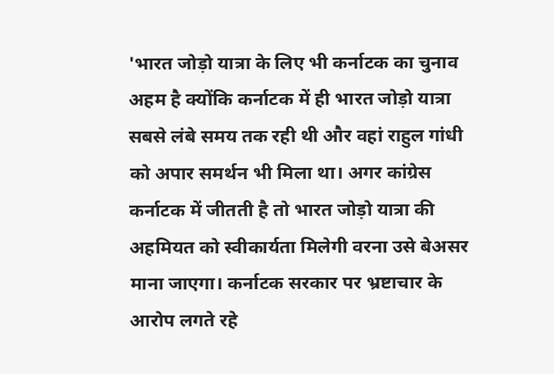'भारत जोड़ो यात्रा के लिए भी कर्नाटक का चुनाव अहम है क्योंकि कर्नाटक में ही भारत जोड़ो यात्रा सबसे लंबे समय तक रही थी और वहां राहुल गांधी को अपार समर्थन भी मिला था। अगर कांग्रेस कर्नाटक में जीतती है तो भारत जोड़ो यात्रा की अहमियत को स्वीकार्यता मिलेगी वरना उसे बेअसर माना जाएगा। कर्नाटक सरकार पर भ्रष्टाचार के आरोप लगते रहे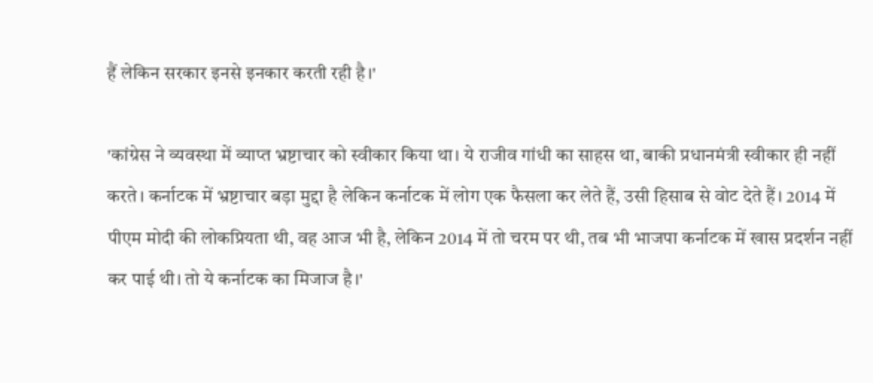हैं लेकिन सरकार इनसे इनकार करती रही है।'

'कांग्रेस ने व्यवस्था में व्याप्त भ्रष्टाचार को स्वीकार किया था। ये राजीव गांधी का साहस था, बाकी प्रधानमंत्री स्वीकार ही नहीं करते। कर्नाटक में भ्रष्टाचार बड़ा मुद्दा है लेकिन कर्नाटक में लोग एक फैसला कर लेते हैं, उसी हिसाब से वोट देते हैं। 2014 में पीएम मोदी की लोकप्रियता थी, वह आज भी है, लेकिन 2014 में तो चरम पर थी, तब भी भाजपा कर्नाटक में खास प्रदर्शन नहीं कर पाई थी। तो ये कर्नाटक का मिजाज है।'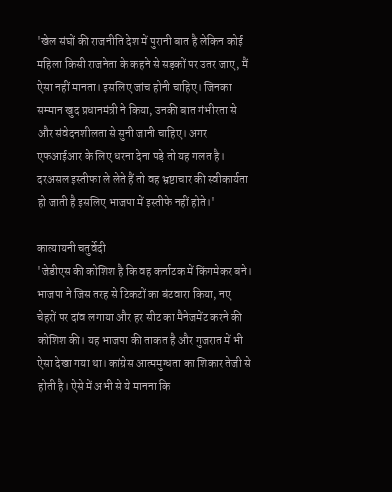'खेल संघों की राजनीति देश में पुरानी बात है लेकिन कोई महिला किसी राजनेता के कहने से सड़कों पर उतर जाए, मैं ऐसा नहीं मानता। इसलिए जांच होनी चाहिए। जिनका सम्मान खुद प्रधानमंत्री ने किया, उनकी बात गंभीरता से और संवेदनशीलता से सुनी जानी चाहिए। अगर एफआईआर के लिए धरना देना पड़े तो यह गलत है। दरअसल इस्तीफा ले लेते हैं तो वह भ्रष्टाचार की स्वीकार्यता हो जाती है इसलिए भाजपा में इस्तीफे नहीं होते।'

कात्यायनी चतुर्वेदी
'जेडीएस की कोशिश है कि वह कर्नाटक में किंगमेकर बने। भाजपा ने जिस तरह से टिकटों का बंटवारा किया, नए चेहरों पर दांव लगाया और हर सीट का मैनेजमेंट करने की कोशिश की। यह भाजपा की ताकत है और गुजरात में भी ऐसा देखा गया था। कांग्रेस आत्ममुग्धता का शिकार तेजी से होती है। ऐसे में अभी से ये मानना कि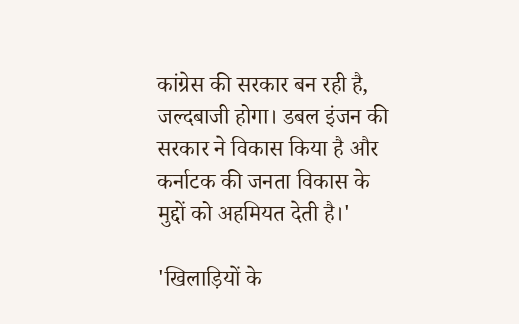कांग्रेस की सरकार बन रही है, जल्दबाजी होगा। डबल इंजन की सरकार ने विकास किया है और कर्नाटक की जनता विकास के मुद्दों को अहमियत देती है।'

'खिलाड़ियों के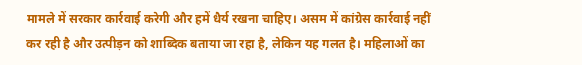मामले में सरकार कार्रवाई करेगी और हमें धैर्य रखना चाहिए। असम में कांग्रेस कार्रवाई नहीं कर रही है और उत्पीड़न को शाब्दिक बताया जा रहा है, लेकिन यह गलत है। महिलाओं का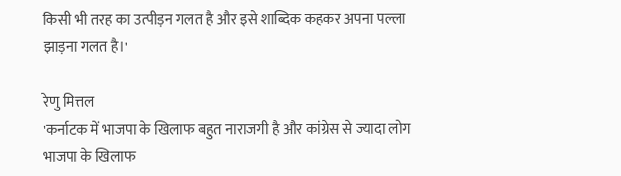किसी भी तरह का उत्पीड़न गलत है और इसे शाब्दिक कहकर अपना पल्ला झाड़ना गलत है।'

रेणु मित्तल
'कर्नाटक में भाजपा के खिलाफ बहुत नाराजगी है और कांग्रेस से ज्यादा लोग भाजपा के खिलाफ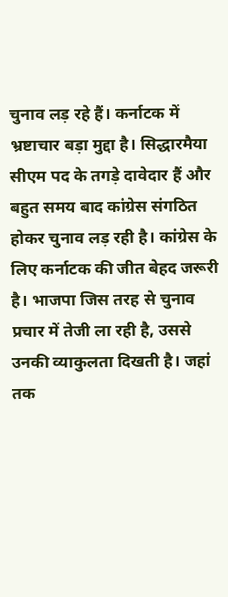चुनाव लड़ रहे हैं। कर्नाटक में भ्रष्टाचार बड़ा मुद्दा है। सिद्धारमैया सीएम पद के तगड़े दावेदार हैं और बहुत समय बाद कांग्रेस संगठित होकर चुनाव लड़ रही है। कांग्रेस के लिए कर्नाटक की जीत बेहद जरूरी है। भाजपा जिस तरह से चुनाव प्रचार में तेजी ला रही है, उससे उनकी व्याकुलता दिखती है। जहां तक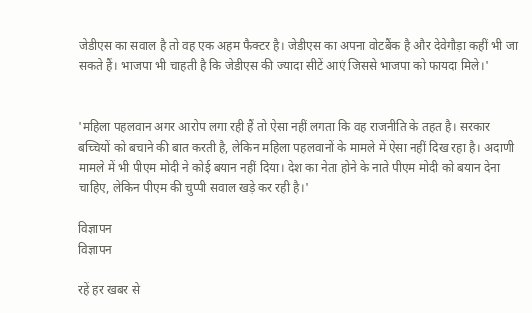जेडीएस का सवाल है तो वह एक अहम फैक्टर है। जेडीएस का अपना वोटबैंक है और देवेगौड़ा कहीं भी जा सकते हैं। भाजपा भी चाहती है कि जेडीएस की ज्यादा सीटें आएं जिससे भाजपा को फायदा मिले।'


'महिला पहलवान अगर आरोप लगा रही हैं तो ऐसा नहीं लगता कि वह राजनीति के तहत है। सरकार बच्चियों को बचाने की बात करती है, लेकिन महिला पहलवानों के मामले में ऐसा नहीं दिख रहा है। अदाणी मामले में भी पीएम मोदी ने कोई बयान नहीं दिया। देश का नेता होने के नाते पीएम मोदी को बयान देना चाहिए, लेकिन पीएम की चुप्पी सवाल खड़े कर रही है।'

विज्ञापन
विज्ञापन

रहें हर खबर से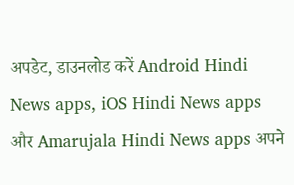अपडेट, डाउनलोड करें Android Hindi News apps, iOS Hindi News apps और Amarujala Hindi News apps अपने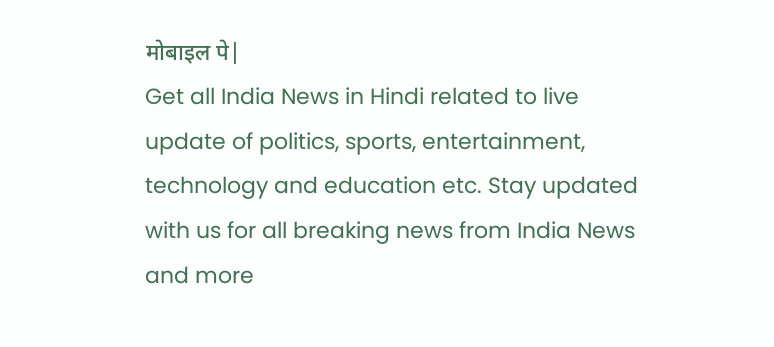मोबाइल पे|
Get all India News in Hindi related to live update of politics, sports, entertainment, technology and education etc. Stay updated with us for all breaking news from India News and more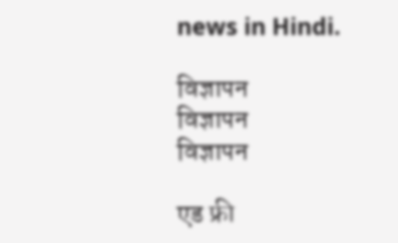news in Hindi.

विज्ञापन
विज्ञापन
विज्ञापन

एड फ्री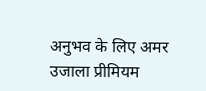अनुभव के लिए अमर उजाला प्रीमियम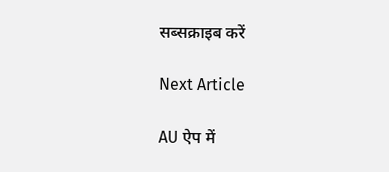सब्सक्राइब करें

Next Article

AU ऐप में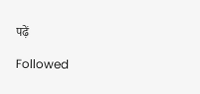पढ़ें

Followed